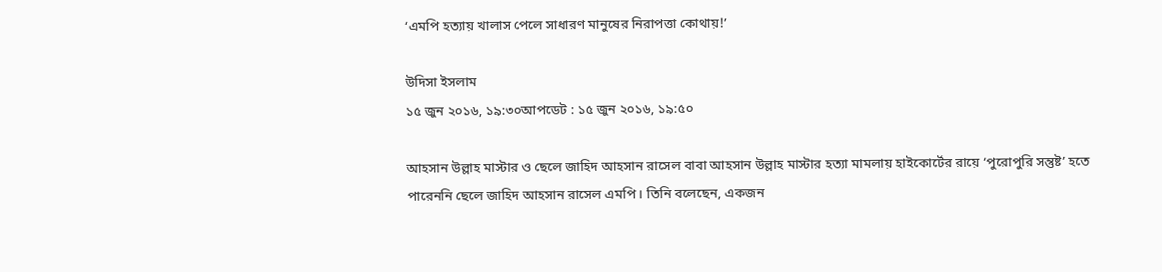‘এমপি হত্যায় খালাস পেলে সাধারণ মানুষের নিরাপত্তা কোথায়!’

উদিসা ইসলাম
১৫ জুন ২০১৬, ১৯:৩০আপডেট : ১৫ জুন ২০১৬, ১৯:৫০

আহসান উল্লাহ মাস্টার ও ছেলে জাহিদ আহসান রাসেল বাবা আহসান উল্লাহ মাস্টার হত্যা মামলায় হাইকোর্টের রায়ে ‘পুরোপুরি সন্তুষ্ট’ হতে পারেননি ছেলে জাহিদ আহসান রাসেল এমপি। তিনি বলেছেন, একজন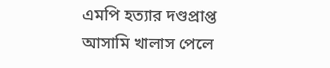এমপি হত্যার দণ্ডপ্রাপ্ত আসামি খালাস পেলে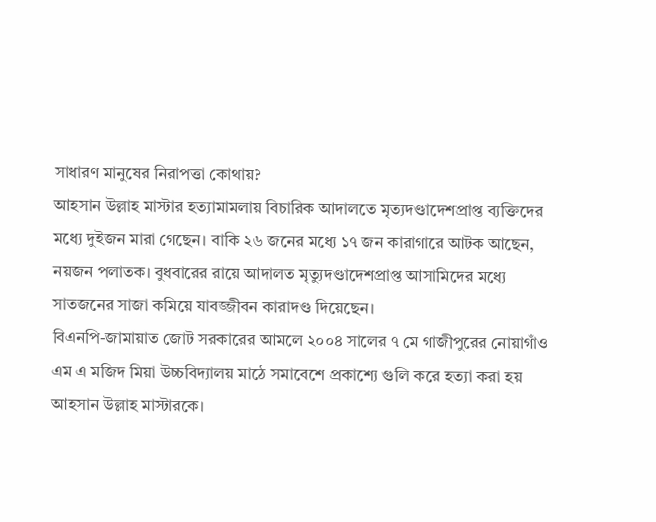সাধারণ মানুষের নিরাপত্তা কোথায়?
আহসান উল্লাহ মাস্টার হত্যামামলায় বিচারিক আদালতে মৃত্যদণ্ডাদেশপ্রাপ্ত ব্যক্তিদের মধ্যে দুইজন মারা গেছেন। বাকি ২৬ জনের মধ্যে ১৭ জন কারাগারে আটক আছেন, নয়জন পলাতক। বুধবারের রায়ে আদালত মৃত্যুদণ্ডাদেশপ্রাপ্ত আসামিদের মধ্যে সাতজনের সাজা কমিয়ে যাবজ্জীবন কারাদণ্ড দিয়েছেন।
বিএনপি-জামায়াত জোট সরকারের আমলে ২০০৪ সালের ৭ মে গাজীপুরের নোয়াগাঁও এম এ মজিদ মিয়া উচ্চবিদ্যালয় মাঠে সমাবেশে প্রকাশ্যে গুলি করে হত্যা করা হয় আহসান উল্লাহ মাস্টারকে।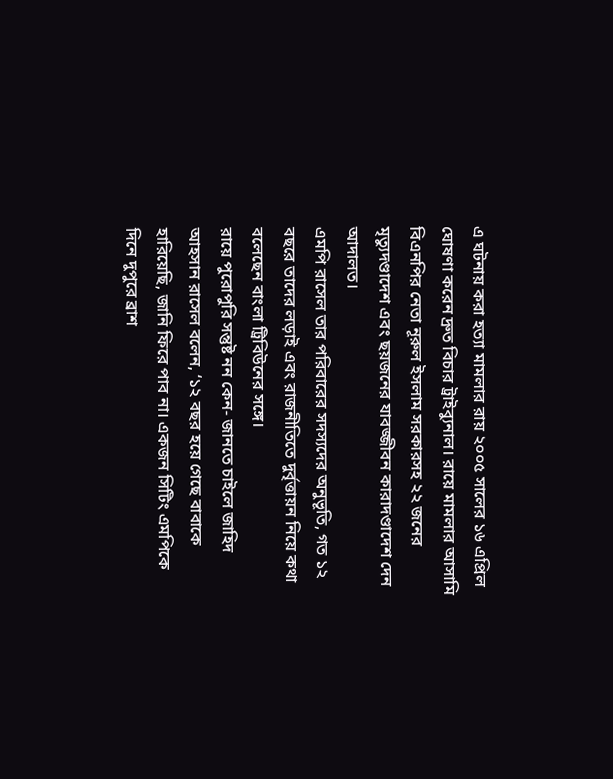এ ঘটনায় করা হত্যা মামলার রায় ২০০৫ সালের ১৬ এপ্রিল ঘোষণা করেন দ্রুত বিচার ট্রাইব্যুনাল। রায়ে মামলার আসামি বিএনপির নেতা নূরুল ইসলাম সরকারসহ ২২ জনের মৃত্যুদণ্ডাদেশ এবং ছয়জনের যাবজ্জীবন কারাদণ্ডাদেশ দেন আদালত।
এমপি রাসেল তার পরিবারের সদস্যদের অনুভূতি, গত ১২ বছরে তাদের লড়াই এবং রাজনীতিতে দুর্বৃত্তায়ন নিয়ে কথা বলেছেন বাংলা ট্রিবিউনের সঙ্গে।
রায়ে পুরোপুরি সন্তুষ্ট নন কেন- জানতে চাইলে জাহিদ আহসান রাসেল বলেন, ‘১২ বছর হয়ে গেছে বাবাকে হারিয়েছি, জানি ফিরে পাব না। একজন সিটিং এমপিকে দিনে দুপুরে ব্রাশ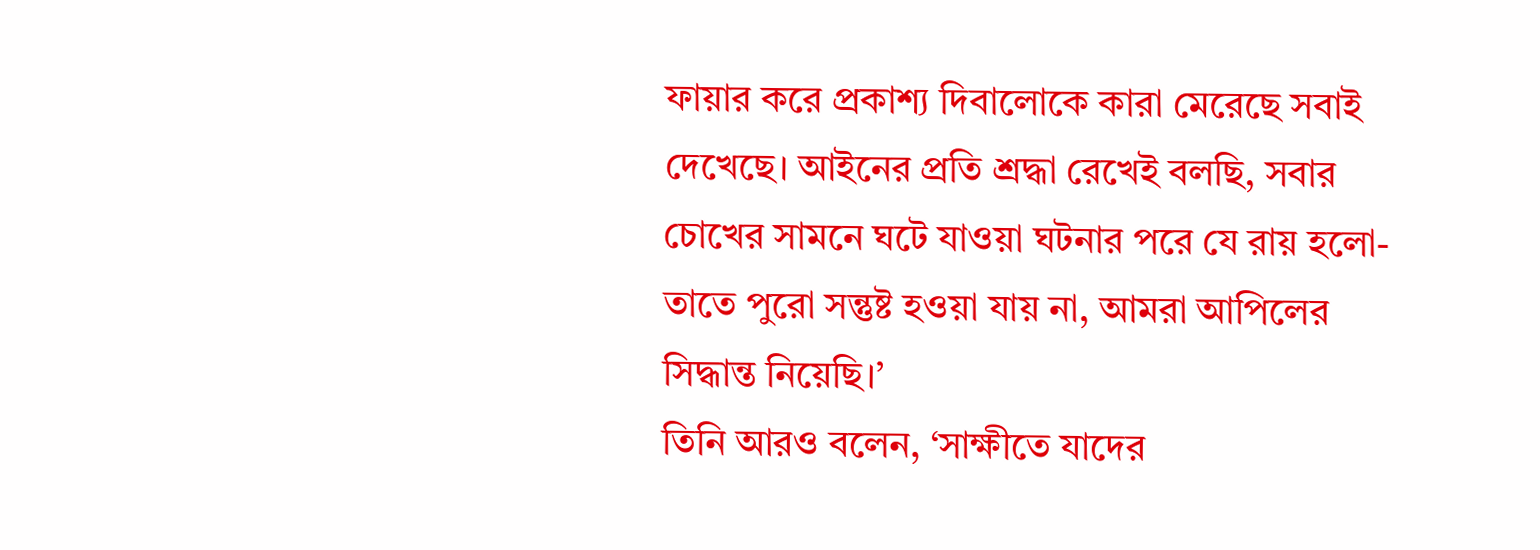ফায়ার করে প্রকাশ্য দিবালোকে কারা মেরেছে সবাই দেখেছে। আইনের প্রতি শ্রদ্ধা রেখেই বলছি, সবার চোখের সামনে ঘটে যাওয়া ঘটনার পরে যে রায় হলো- তাতে পুরো সন্তুষ্ট হওয়া যায় না, আমরা আপিলের সিদ্ধান্ত নিয়েছি।’
তিনি আরও বলেন, ‘সাক্ষীতে যাদের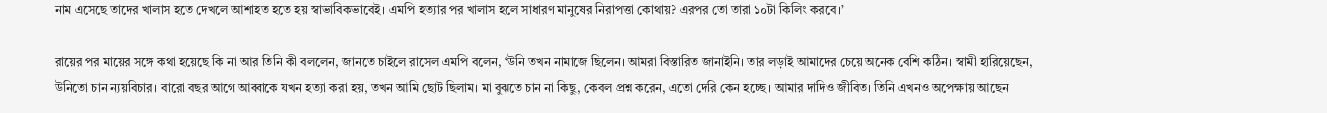নাম এসেছে তাদের খালাস হতে দেখলে আশাহত হতে হয় স্বাভাবিকভাবেই। এমপি হত্যার পর খালাস হলে সাধারণ মানুষের নিরাপত্তা কোথায়? এরপর তো তারা ১০টা কিলিং করবে।’

রায়ের পর মায়ের সঙ্গে কথা হয়েছে কি না আর তিনি কী বললেন, জানতে চাইলে রাসেল এমপি বলেন, ‘উনি তখন নামাজে ছিলেন। আমরা বিস্তারিত জানাইনি। তার লড়াই আমাদের চেয়ে অনেক বেশি কঠিন। স্বামী হারিয়েছেন, উনিতো চান ন্যয়বিচার। বারো বছর আগে আব্বাকে যখন হত্যা করা হয়, তখন আমি ছোট ছিলাম। মা বুঝতে চান না কিছু, কেবল প্রশ্ন করেন, এতো দেরি কেন হচ্ছে। আমার দাদিও জীবিত। তিনি এখনও অপেক্ষায় আছেন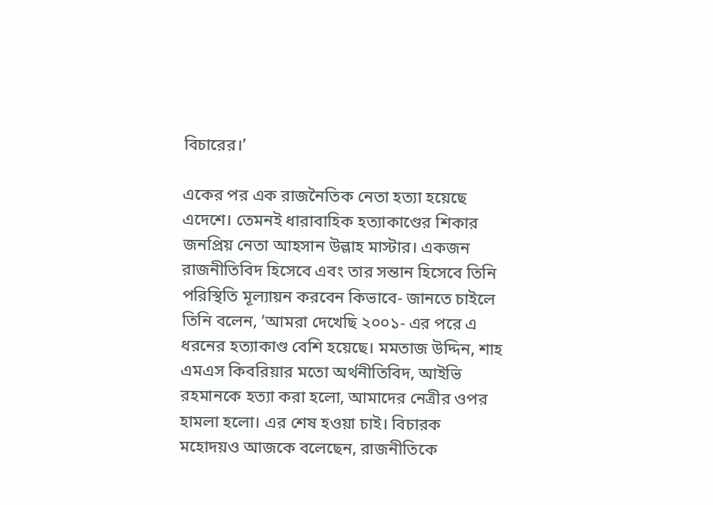বিচারের।’

একের পর এক রাজনৈতিক নেতা হত্যা হয়েছে এদেশে। তেমনই ধারাবাহিক হত্যাকাণ্ডের শিকার জনপ্রিয় নেতা আহসান উল্লাহ মাস্টার। একজন রাজনীতিবিদ হিসেবে এবং তার সন্তান হিসেবে তিনি পরিস্থিতি মূল্যায়ন করবেন কিভাবে- জানতে চাইলে তিনি বলেন, ‘আমরা দেখেছি ২০০১- এর পরে এ ধরনের হত্যাকাণ্ড বেশি হয়েছে। মমতাজ উদ্দিন, শাহ এমএস কিবরিয়ার মতো অর্থনীতিবিদ, আইভি রহমানকে হত্যা করা হলো, আমাদের নেত্রীর ওপর হামলা হলো। এর শেষ হওয়া চাই। বিচারক মহোদয়ও আজকে বলেছেন, রাজনীতিকে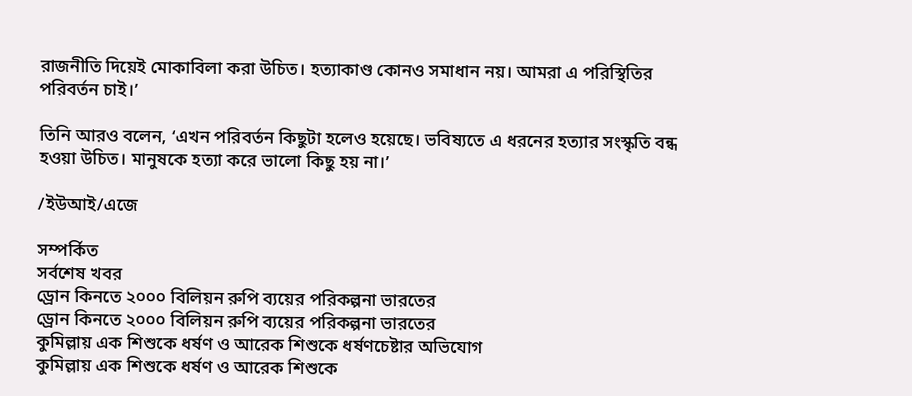রাজনীতি দিয়েই মোকাবিলা করা উচিত। হত্যাকাণ্ড কোনও সমাধান নয়। আমরা এ পরিস্থিতির পরিবর্তন চাই।’

তিনি আরও বলেন, ‘এখন পরিবর্তন কিছুটা হলেও হয়েছে। ভবিষ্যতে এ ধরনের হত্যার সংস্কৃতি বন্ধ হওয়া উচিত। মানুষকে হত্যা করে ভালো কিছু হয় না।’

/ইউআই/এজে

সম্পর্কিত
সর্বশেষ খবর
ড্রোন কিনতে ২০০০ বিলিয়ন রুপি ব্যয়ের পরিকল্পনা ভারতের
ড্রোন কিনতে ২০০০ বিলিয়ন রুপি ব্যয়ের পরিকল্পনা ভারতের
কুমিল্লায় এক শিশুকে ধর্ষণ ও আরেক শিশুকে ধর্ষণচেষ্টার অভিযোগ
কুমিল্লায় এক শিশুকে ধর্ষণ ও আরেক শিশুকে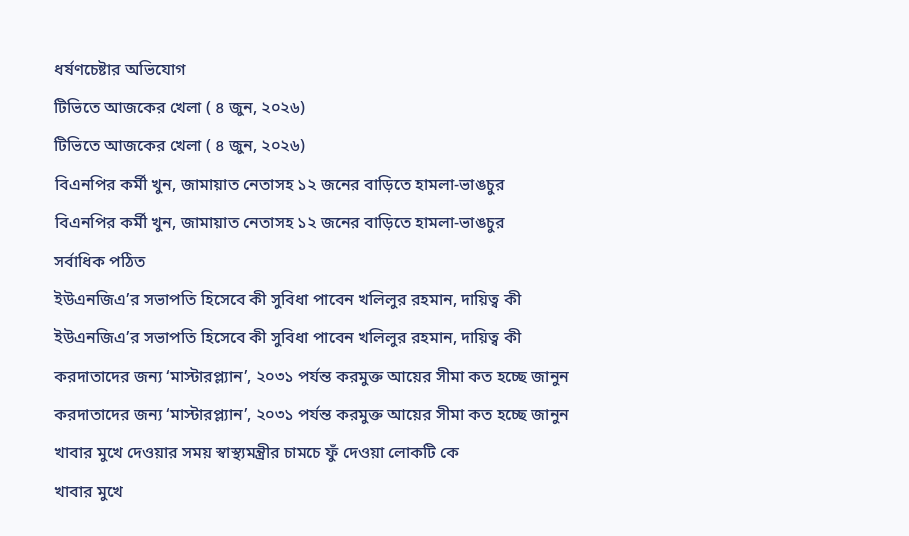ধর্ষণচেষ্টার অভিযোগ
টিভিতে আজকের খেলা ( ৪ জুন, ২০২৬)
টিভিতে আজকের খেলা ( ৪ জুন, ২০২৬)
বিএনপির কর্মী খুন, জামায়াত নেতাসহ ১২ জনের বাড়িতে হামলা-ভাঙচুর
বিএনপির কর্মী খুন, জামায়াত নেতাসহ ১২ জনের বাড়িতে হামলা-ভাঙচুর
সর্বাধিক পঠিত
ইউএনজিএ’র সভাপতি হিসেবে কী সুবিধা পাবেন খলিলুর রহমান, দায়িত্ব কী
ইউএনজিএ’র সভাপতি হিসেবে কী সুবিধা পাবেন খলিলুর রহমান, দায়িত্ব কী
করদাতাদের জন্য ‘মাস্টারপ্ল্যান’, ২০৩১ পর্যন্ত করমুক্ত আয়ের সীমা কত হচ্ছে জানুন
করদাতাদের জন্য ‘মাস্টারপ্ল্যান’, ২০৩১ পর্যন্ত করমুক্ত আয়ের সীমা কত হচ্ছে জানুন
খাবার মুখে দেওয়ার সময় স্বাস্থ্যমন্ত্রীর চামচে ফুঁ দেওয়া লোকটি কে
খাবার মুখে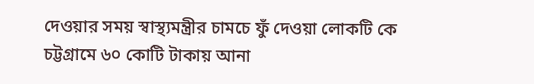দেওয়ার সময় স্বাস্থ্যমন্ত্রীর চামচে ফুঁ দেওয়া লোকটি কে
চট্টগ্রামে ৬০ কোটি টাকায় আনা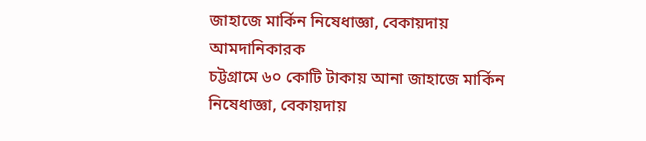জাহাজে মার্কিন নিষেধাজ্ঞা, বেকায়দায় আমদানিকারক
চট্টগ্রামে ৬০ কোটি টাকায় আনা জাহাজে মার্কিন নিষেধাজ্ঞা, বেকায়দায়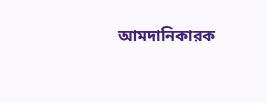আমদানিকারক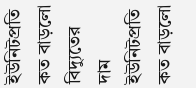ইউনিটপ্রতি কত বাড়লো বিদ্যুতের দাম
ইউনিটপ্রতি কত বাড়লো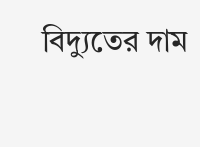বিদ্যুতের দাম